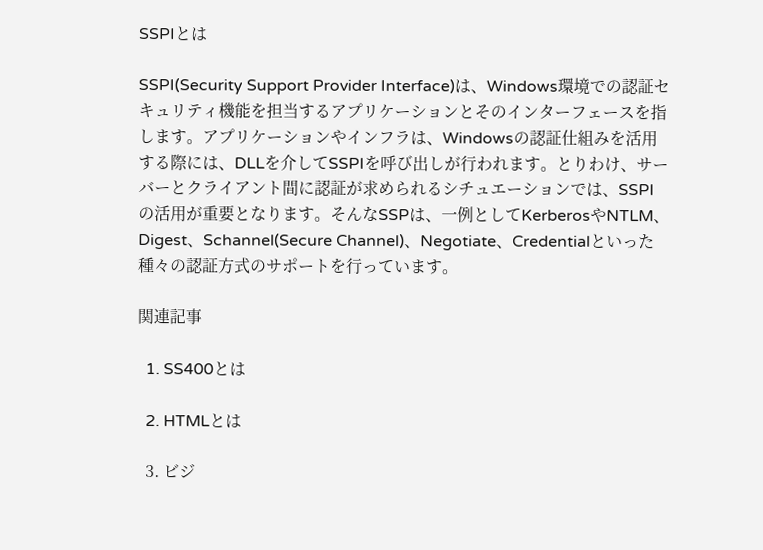SSPIとは

SSPI(Security Support Provider Interface)は、Windows環境での認証セキュリティ機能を担当するアプリケーションとそのインターフェースを指します。アプリケーションやインフラは、Windowsの認証仕組みを活用する際には、DLLを介してSSPIを呼び出しが行われます。とりわけ、サーバーとクライアント間に認証が求められるシチュエーションでは、SSPIの活用が重要となります。そんなSSPは、一例としてKerberosやNTLM、Digest、Schannel(Secure Channel)、Negotiate、Credentialといった種々の認証方式のサポートを行っています。

関連記事

  1. SS400とは

  2. HTMLとは

  3. ビジ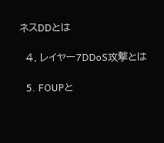ネスDDとは

  4. レイヤー7DDoS攻撃とは

  5. FOUPと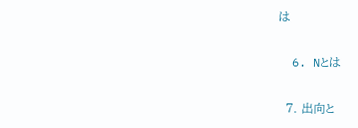は

  6. Nとは

  7. 出向と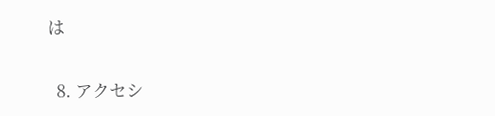は

  8. アクセシ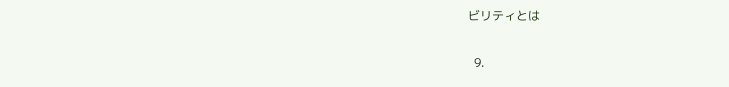ビリティとは

  9.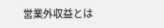営業外収益とは